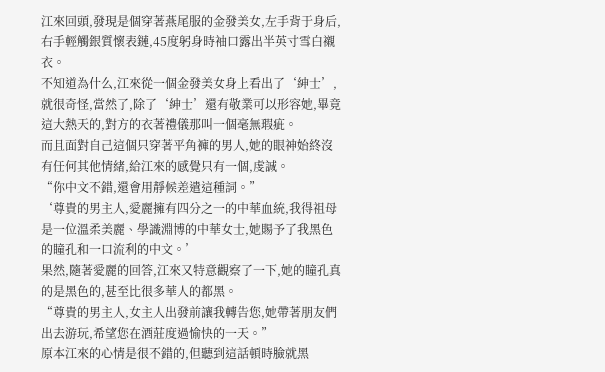江來回頭,發現是個穿著燕尾服的金發美女,左手背于身后,右手輕觸銀質懷表鏈,45度躬身時袖口露出半英寸雪白襯衣。
不知道為什么,江來從一個金發美女身上看出了‘紳士’,就很奇怪,當然了,除了‘紳士’還有敬業可以形容她,畢竟這大熱天的,對方的衣著禮儀那叫一個毫無瑕疵。
而且面對自己這個只穿著平角褲的男人,她的眼神始終沒有任何其他情緒,給江來的感覺只有一個,虔誠。
“你中文不錯,還會用靜候差遣這種詞。”
‘尊貴的男主人,愛麗擁有四分之一的中華血統,我得祖母是一位溫柔美麗、學識淵博的中華女士,她賜予了我黑色的瞳孔和一口流利的中文。’
果然,隨著愛麗的回答,江來又特意觀察了一下,她的瞳孔真的是黑色的,甚至比很多華人的都黑。
“尊貴的男主人,女主人出發前讓我轉告您,她帶著朋友們出去游玩,希望您在酒莊度過愉快的一天。”
原本江來的心情是很不錯的,但聽到這話頓時臉就黑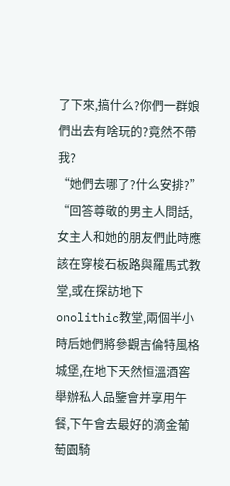了下來,搞什么?你們一群娘們出去有啥玩的?竟然不帶我?
“她們去哪了?什么安排?”
“回答尊敬的男主人問話,女主人和她的朋友們此時應該在穿梭石板路與羅馬式教堂,或在探訪地下onolithic教堂,兩個半小時后她們將參觀吉倫特風格城堡,在地下天然恒溫酒窖舉辦私人品鑒會并享用午餐,下午會去最好的滴金葡萄園騎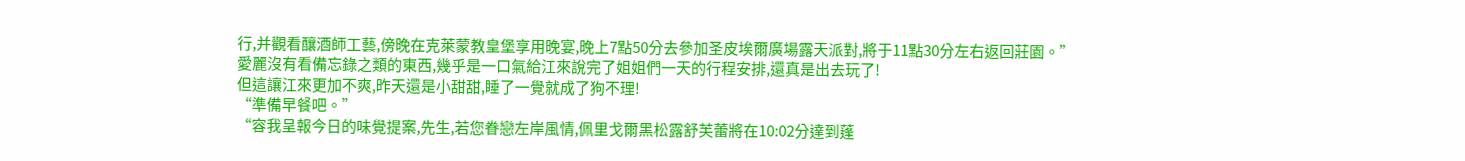行,并觀看釀酒師工藝,傍晚在克萊蒙教皇堡享用晚宴,晚上7點50分去參加圣皮埃爾廣場露天派對,將于11點30分左右返回莊園。”
愛麗沒有看備忘錄之類的東西,幾乎是一口氣給江來說完了姐姐們一天的行程安排,還真是出去玩了!
但這讓江來更加不爽,昨天還是小甜甜,睡了一覺就成了狗不理!
“準備早餐吧。”
“容我呈報今日的味覺提案,先生,若您眷戀左岸風情,佩里戈爾黑松露舒芙蕾將在10:02分達到蓬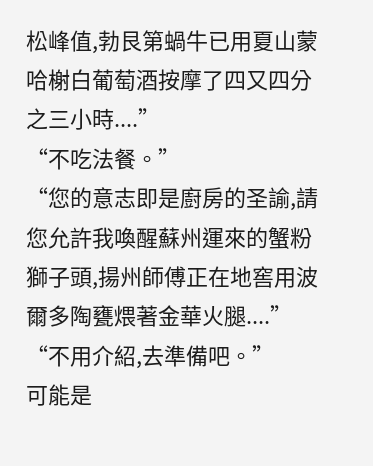松峰值,勃艮第蝸牛已用夏山蒙哈榭白葡萄酒按摩了四又四分之三小時....”
“不吃法餐。”
“您的意志即是廚房的圣諭,請您允許我喚醒蘇州運來的蟹粉獅子頭,揚州師傅正在地窖用波爾多陶甕煨著金華火腿....”
“不用介紹,去準備吧。”
可能是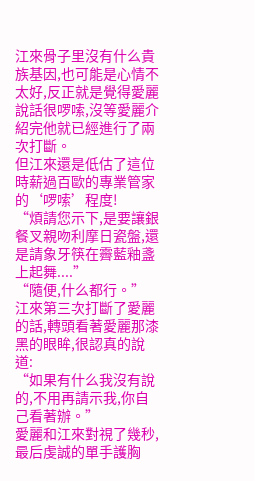江來骨子里沒有什么貴族基因,也可能是心情不太好,反正就是覺得愛麗說話很啰嗦,沒等愛麗介紹完他就已經進行了兩次打斷。
但江來還是低估了這位時薪過百歐的專業管家的‘啰嗦’程度!
“煩請您示下,是要讓銀餐叉親吻利摩日瓷盤,還是請象牙筷在霽藍釉盞上起舞....”
“隨便,什么都行。”
江來第三次打斷了愛麗的話,轉頭看著愛麗那漆黑的眼眸,很認真的說道:
“如果有什么我沒有說的,不用再請示我,你自己看著辦。”
愛麗和江來對視了幾秒,最后虔誠的單手護胸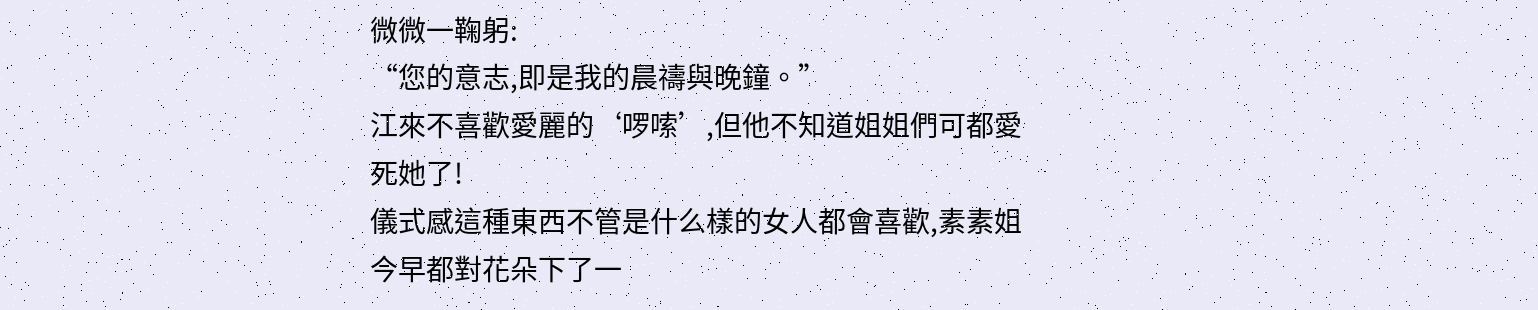微微一鞠躬:
“您的意志,即是我的晨禱與晚鐘。”
江來不喜歡愛麗的‘啰嗦’,但他不知道姐姐們可都愛死她了!
儀式感這種東西不管是什么樣的女人都會喜歡,素素姐今早都對花朵下了一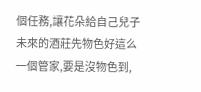個任務,讓花朵給自己兒子未來的酒莊先物色好這么一個管家,要是沒物色到,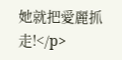她就把愛麗抓走!</p>